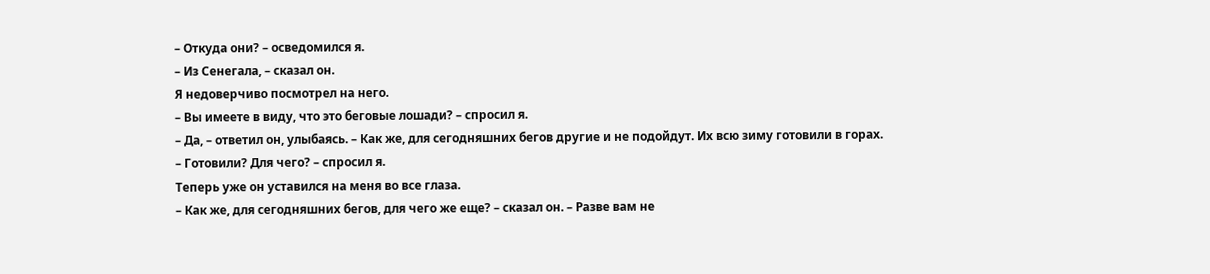– Откуда они? – осведомился я.
– Из Сенегала, – сказал он.
Я недоверчиво посмотрел на него.
– Вы имеете в виду, что это беговые лошади? – спросил я.
– Да, – ответил он, улыбаясь. – Как же, для сегодняшних бегов другие и не подойдут. Их всю зиму готовили в горах.
– Готовили? Для чего? – спросил я.
Теперь уже он уставился на меня во все глаза.
– Как же, для сегодняшних бегов, для чего же еще? – сказал он. – Разве вам не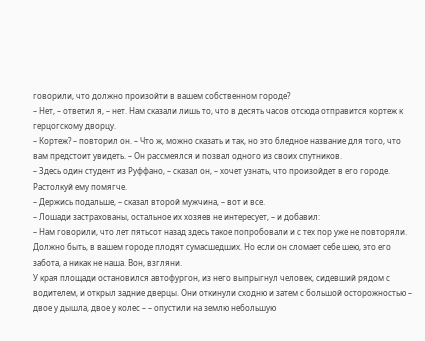говорили, что должно произойти в вашем собственном городе?
– Нет, – ответил я, – нет. Нам сказали лишь то, что в десять часов отсюда отправится кортеж к герцогскому дворцу.
– Кортеж? – повторил он. – Что ж, можно сказать и так, но это бледное название для того, что вам предстоит увидеть. – Он рассмеялся и позвал одного из своих спутников.
– Здесь один студент из Руффано, – сказал он, – хочет узнать, что произойдет в его городе. Растолкуй ему помягче.
– Держись подальше, – сказал второй мужчина, – вот и все.
– Лошади застрахованы, остальное их хозяев не интересует, – и добавил:
– Нам говорили, что лет пятьсот назад здесь такое попробовали и с тех пор уже не повторяли. Должно быть, в вашем городе плодят сумасшедших. Но если он сломает себе шею, это его забота, а никак не наша. Вон, взгляни.
У края площади остановился автофургон, из него выпрыгнул человек, сидевший рядом с водителем, и открыл задние дверцы. Они откинули сходню и затем с большой осторожностью – двое у дышла, двое у колес – – опустили на землю небольшую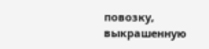повозку, выкрашенную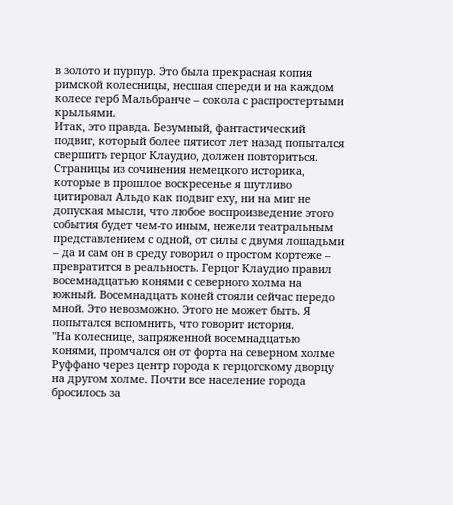в золото и пурпур. Это была прекрасная копия римской колесницы, несшая спереди и на каждом колесе герб Мальбранче – сокола с распростертыми крыльями.
Итак, это правда. Безумный, фантастический подвиг, который более пятисот лет назад попытался свершить герцог Клаудио, должен повториться.
Страницы из сочинения немецкого историка, которые в прошлое воскресенье я шутливо цитировал Альдо как подвиг еху, ни на миг не допуская мысли, что любое воспроизведение этого события будет чем-то иным, нежели театральным представлением с одной, от силы с двумя лошадьми – да и сам он в среду говорил о простом кортеже – превратится в реальность. Герцог Клаудио правил восемнадцатью конями с северного холма на южный. Восемнадцать коней стояли сейчас передо мной. Это невозможно. Этого не может быть. Я попытался вспомнить, что говорит история.
"На колеснице, запряженной восемнадцатью конями, промчался он от форта на северном холме Руффано через центр города к герцогскому дворцу на другом холме. Почти все население города бросилось за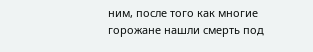ним, после того как многие горожане нашли смерть под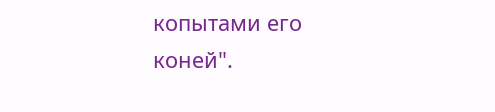копытами его коней".